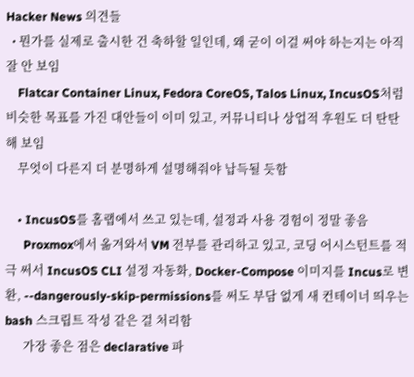Hacker News 의견들
  • 뭔가를 실제로 출시한 건 축하할 일인데, 왜 굳이 이걸 써야 하는지는 아직 잘 안 보임
    Flatcar Container Linux, Fedora CoreOS, Talos Linux, IncusOS처럼 비슷한 목표를 가진 대안들이 이미 있고, 커뮤니티나 상업적 후원도 더 탄탄해 보임
    무엇이 다른지 더 분명하게 설명해줘야 납득될 듯함

    • IncusOS를 홈랩에서 쓰고 있는데, 설정과 사용 경험이 정말 좋음
      Proxmox에서 옮겨와서 VM 전부를 관리하고 있고, 코딩 어시스턴트를 적극 써서 IncusOS CLI 설정 자동화, Docker-Compose 이미지를 Incus로 변환, --dangerously-skip-permissions를 써도 부담 없게 새 컨테이너 띄우는 bash 스크립트 작성 같은 걸 처리함
      가장 좋은 점은 declarative 파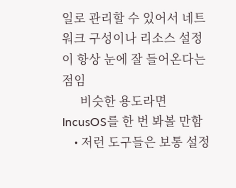일로 관리할 수 있어서 네트워크 구성이나 리소스 설정이 항상 눈에 잘 들어온다는 점임
      비슷한 용도라면 IncusOS를 한 번 봐볼 만함
    • 저런 도구들은 보통 설정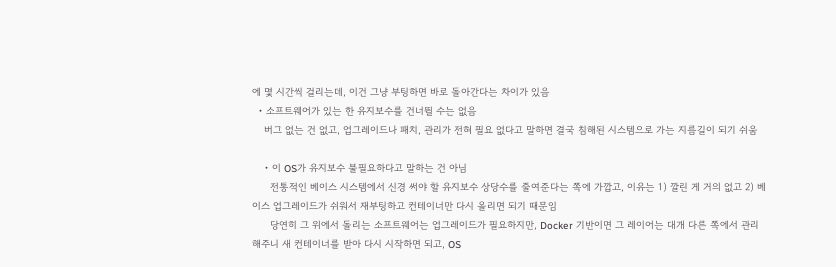에 몇 시간씩 걸리는데, 이건 그냥 부팅하면 바로 돌아간다는 차이가 있음
  • 소프트웨어가 있는 한 유지보수를 건너뛸 수는 없음
    버그 없는 건 없고, 업그레이드나 패치, 관리가 전혀 필요 없다고 말하면 결국 침해된 시스템으로 가는 지름길이 되기 쉬움

    • 이 OS가 유지보수 불필요하다고 말하는 건 아님
      전통적인 베이스 시스템에서 신경 써야 할 유지보수 상당수를 줄여준다는 쪽에 가깝고, 이유는 1) 깔린 게 거의 없고 2) 베이스 업그레이드가 쉬워서 재부팅하고 컨테이너만 다시 올리면 되기 때문임
      당연히 그 위에서 돌리는 소프트웨어는 업그레이드가 필요하지만, Docker 기반이면 그 레이어는 대개 다른 쪽에서 관리해주니 새 컨테이너를 받아 다시 시작하면 되고, OS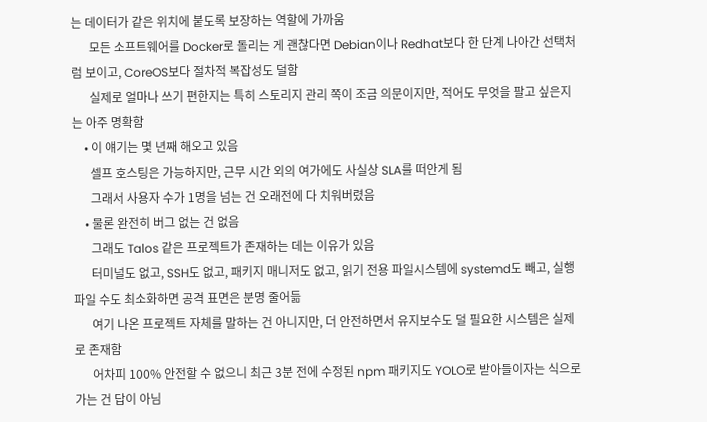는 데이터가 같은 위치에 붙도록 보장하는 역할에 가까움
      모든 소프트웨어를 Docker로 돌리는 게 괜찮다면 Debian이나 Redhat보다 한 단계 나아간 선택처럼 보이고, CoreOS보다 절차적 복잡성도 덜함
      실제로 얼마나 쓰기 편한지는 특히 스토리지 관리 쪽이 조금 의문이지만, 적어도 무엇을 팔고 싶은지는 아주 명확함
    • 이 얘기는 몇 년째 해오고 있음
      셀프 호스팅은 가능하지만, 근무 시간 외의 여가에도 사실상 SLA를 떠안게 됨
      그래서 사용자 수가 1명을 넘는 건 오래전에 다 치워버렸음
    • 물론 완전히 버그 없는 건 없음
      그래도 Talos 같은 프로젝트가 존재하는 데는 이유가 있음
      터미널도 없고, SSH도 없고, 패키지 매니저도 없고, 읽기 전용 파일시스템에 systemd도 빼고, 실행 파일 수도 최소화하면 공격 표면은 분명 줄어듦
      여기 나온 프로젝트 자체를 말하는 건 아니지만, 더 안전하면서 유지보수도 덜 필요한 시스템은 실제로 존재함
      어차피 100% 안전할 수 없으니 최근 3분 전에 수정된 npm 패키지도 YOLO로 받아들이자는 식으로 가는 건 답이 아님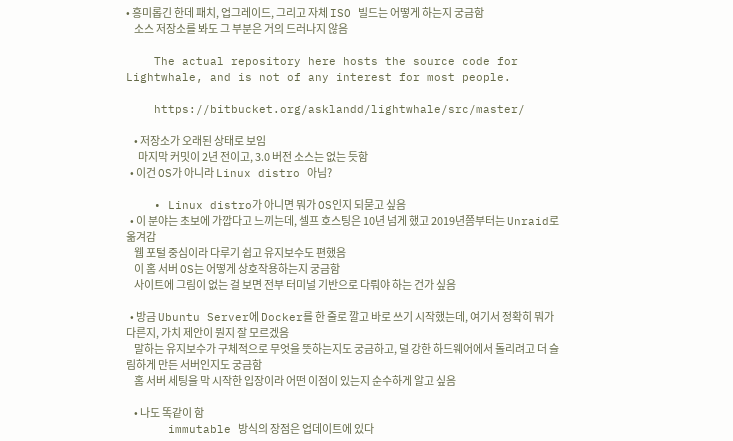• 흥미롭긴 한데 패치, 업그레이드, 그리고 자체 ISO 빌드는 어떻게 하는지 궁금함
    소스 저장소를 봐도 그 부분은 거의 드러나지 않음

    The actual repository here hosts the source code for Lightwhale, and is not of any interest for most people.

    https://bitbucket.org/asklandd/lightwhale/src/master/

    • 저장소가 오래된 상태로 보임
      마지막 커밋이 2년 전이고, 3.0 버전 소스는 없는 듯함
  • 이건 OS가 아니라 Linux distro 아님?

    • Linux distro가 아니면 뭐가 OS인지 되묻고 싶음
  • 이 분야는 초보에 가깝다고 느끼는데, 셀프 호스팅은 10년 넘게 했고 2019년쯤부터는 Unraid로 옮겨감
    웹 포털 중심이라 다루기 쉽고 유지보수도 편했음
    이 홈 서버 OS는 어떻게 상호작용하는지 궁금함
    사이트에 그림이 없는 걸 보면 전부 터미널 기반으로 다뤄야 하는 건가 싶음

  • 방금 Ubuntu Server에 Docker를 한 줄로 깔고 바로 쓰기 시작했는데, 여기서 정확히 뭐가 다른지, 가치 제안이 뭔지 잘 모르겠음
    말하는 유지보수가 구체적으로 무엇을 뜻하는지도 궁금하고, 덜 강한 하드웨어에서 돌리려고 더 슬림하게 만든 서버인지도 궁금함
    홈 서버 세팅을 막 시작한 입장이라 어떤 이점이 있는지 순수하게 알고 싶음

    • 나도 똑같이 함
      immutable 방식의 장점은 업데이트에 있다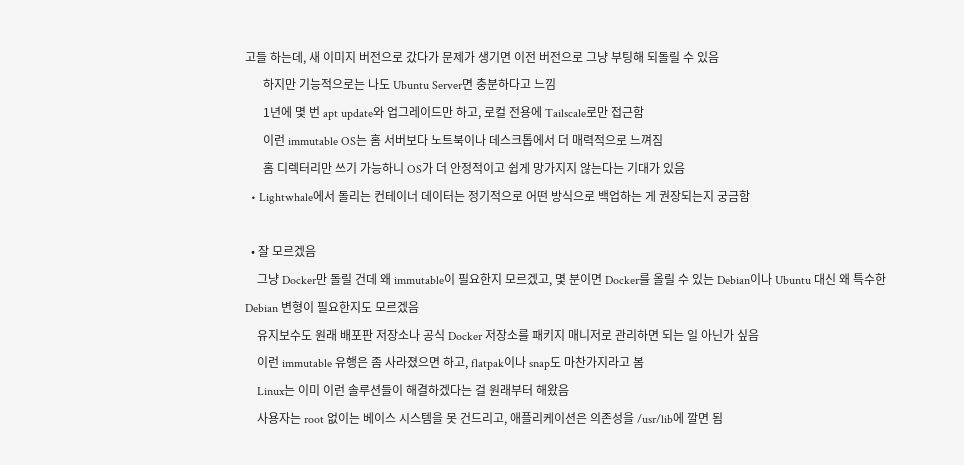고들 하는데, 새 이미지 버전으로 갔다가 문제가 생기면 이전 버전으로 그냥 부팅해 되돌릴 수 있음
      하지만 기능적으로는 나도 Ubuntu Server면 충분하다고 느낌
      1년에 몇 번 apt update와 업그레이드만 하고, 로컬 전용에 Tailscale로만 접근함
      이런 immutable OS는 홈 서버보다 노트북이나 데스크톱에서 더 매력적으로 느껴짐
      홈 디렉터리만 쓰기 가능하니 OS가 더 안정적이고 쉽게 망가지지 않는다는 기대가 있음
  • Lightwhale에서 돌리는 컨테이너 데이터는 정기적으로 어떤 방식으로 백업하는 게 권장되는지 궁금함

  • 잘 모르겠음
    그냥 Docker만 돌릴 건데 왜 immutable이 필요한지 모르겠고, 몇 분이면 Docker를 올릴 수 있는 Debian이나 Ubuntu 대신 왜 특수한 Debian 변형이 필요한지도 모르겠음
    유지보수도 원래 배포판 저장소나 공식 Docker 저장소를 패키지 매니저로 관리하면 되는 일 아닌가 싶음
    이런 immutable 유행은 좀 사라졌으면 하고, flatpak이나 snap도 마찬가지라고 봄
    Linux는 이미 이런 솔루션들이 해결하겠다는 걸 원래부터 해왔음
    사용자는 root 없이는 베이스 시스템을 못 건드리고, 애플리케이션은 의존성을 /usr/lib에 깔면 됨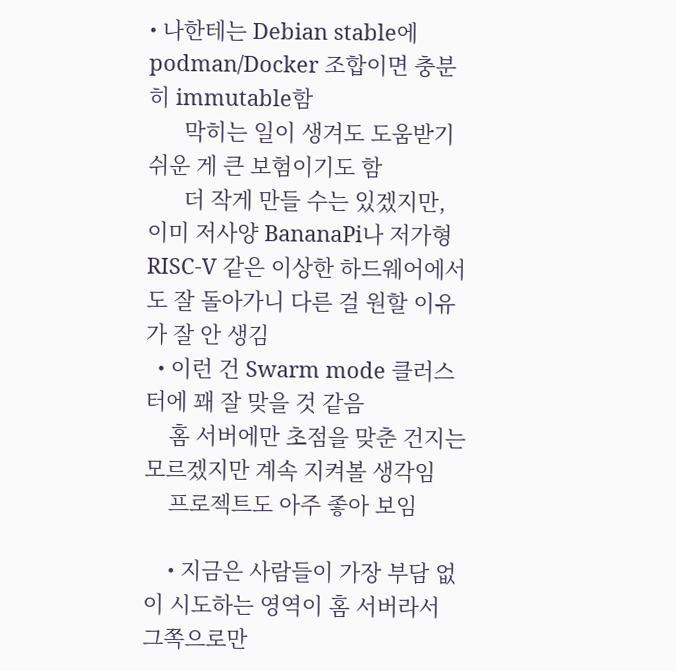• 나한테는 Debian stable에 podman/Docker 조합이면 충분히 immutable함
      막히는 일이 생겨도 도움받기 쉬운 게 큰 보험이기도 함
      더 작게 만들 수는 있겠지만, 이미 저사양 BananaPi나 저가형 RISC-V 같은 이상한 하드웨어에서도 잘 돌아가니 다른 걸 원할 이유가 잘 안 생김
  • 이런 건 Swarm mode 클러스터에 꽤 잘 맞을 것 같음
    홈 서버에만 초점을 맞춘 건지는 모르겠지만 계속 지켜볼 생각임
    프로젝트도 아주 좋아 보임

    • 지금은 사람들이 가장 부담 없이 시도하는 영역이 홈 서버라서 그쪽으로만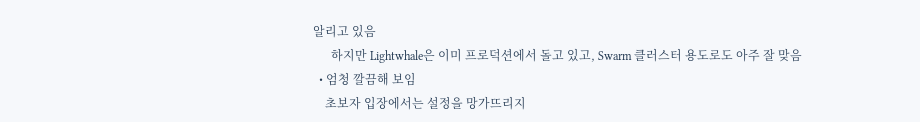알리고 있음
      하지만 Lightwhale은 이미 프로덕션에서 돌고 있고, Swarm 클러스터 용도로도 아주 잘 맞음
  • 엄청 깔끔해 보임
    초보자 입장에서는 설정을 망가뜨리지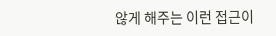않게 해주는 이런 접근이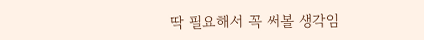딱 필요해서 꼭 써볼 생각임